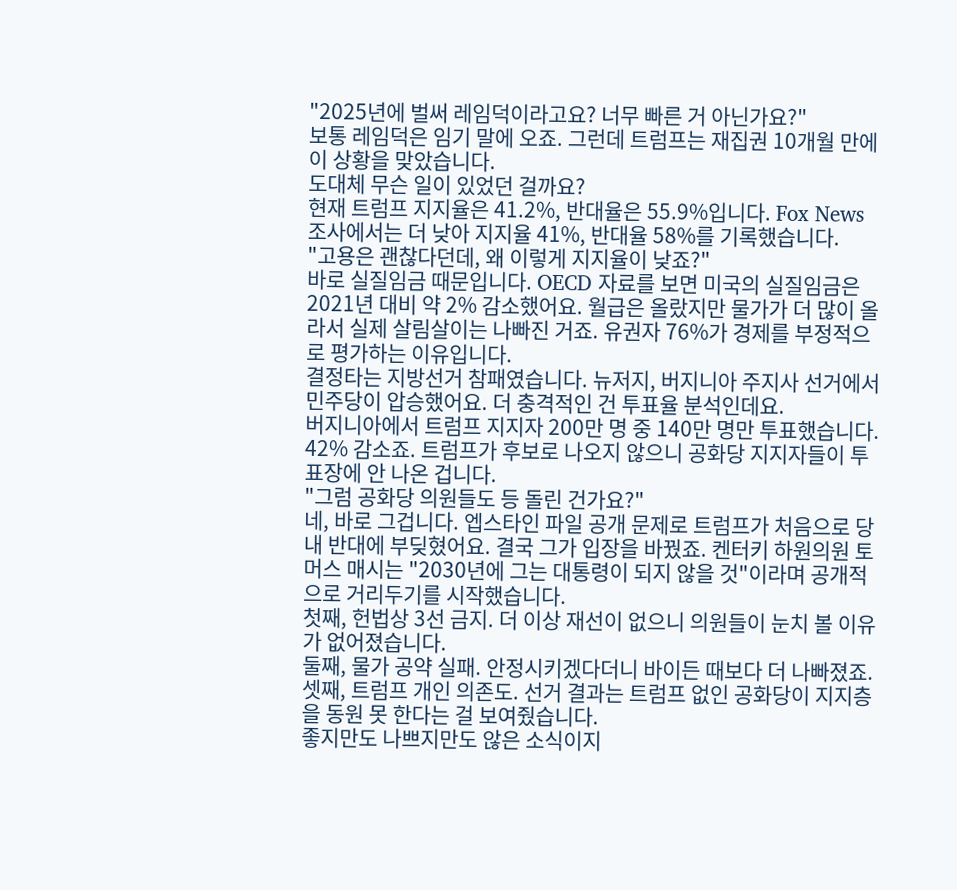"2025년에 벌써 레임덕이라고요? 너무 빠른 거 아닌가요?"
보통 레임덕은 임기 말에 오죠. 그런데 트럼프는 재집권 10개월 만에 이 상황을 맞았습니다.
도대체 무슨 일이 있었던 걸까요?
현재 트럼프 지지율은 41.2%, 반대율은 55.9%입니다. Fox News 조사에서는 더 낮아 지지율 41%, 반대율 58%를 기록했습니다.
"고용은 괜찮다던데, 왜 이렇게 지지율이 낮죠?"
바로 실질임금 때문입니다. OECD 자료를 보면 미국의 실질임금은 2021년 대비 약 2% 감소했어요. 월급은 올랐지만 물가가 더 많이 올라서 실제 살림살이는 나빠진 거죠. 유권자 76%가 경제를 부정적으로 평가하는 이유입니다.
결정타는 지방선거 참패였습니다. 뉴저지, 버지니아 주지사 선거에서 민주당이 압승했어요. 더 충격적인 건 투표율 분석인데요.
버지니아에서 트럼프 지지자 200만 명 중 140만 명만 투표했습니다. 42% 감소죠. 트럼프가 후보로 나오지 않으니 공화당 지지자들이 투표장에 안 나온 겁니다.
"그럼 공화당 의원들도 등 돌린 건가요?"
네, 바로 그겁니다. 엡스타인 파일 공개 문제로 트럼프가 처음으로 당내 반대에 부딪혔어요. 결국 그가 입장을 바꿨죠. 켄터키 하원의원 토머스 매시는 "2030년에 그는 대통령이 되지 않을 것"이라며 공개적으로 거리두기를 시작했습니다.
첫째, 헌법상 3선 금지. 더 이상 재선이 없으니 의원들이 눈치 볼 이유가 없어졌습니다.
둘째, 물가 공약 실패. 안정시키겠다더니 바이든 때보다 더 나빠졌죠.
셋째, 트럼프 개인 의존도. 선거 결과는 트럼프 없인 공화당이 지지층을 동원 못 한다는 걸 보여줬습니다.
좋지만도 나쁘지만도 않은 소식이지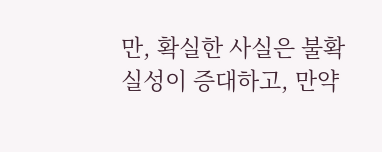만, 확실한 사실은 불확실성이 증대하고, 만약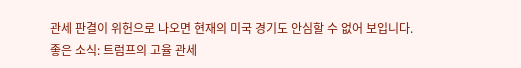관세 판결이 위헌으로 나오면 현재의 미국 경기도 안심할 수 없어 보입니다.
좋은 소식: 트럼프의 고율 관세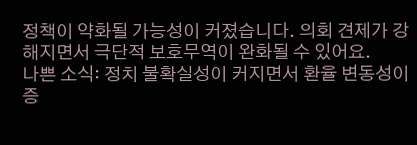정책이 약화될 가능성이 커졌습니다. 의회 견제가 강해지면서 극단적 보호무역이 완화될 수 있어요.
나쁜 소식: 정치 불확실성이 커지면서 환율 변동성이 증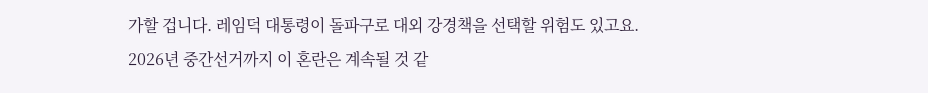가할 겁니다. 레임덕 대통령이 돌파구로 대외 강경책을 선택할 위험도 있고요.
2026년 중간선거까지 이 혼란은 계속될 것 같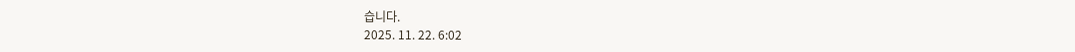습니다.
2025. 11. 22. 6:02